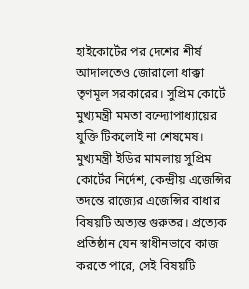হাইকোর্টের পর দেশের শীর্ষ আদালতেও জোরালো ধাক্কা তৃণমূল সরকারের। সুপ্রিম কোর্টে মুখ্যমন্ত্রী মমতা বন্দ্যোপাধ্যায়ের যুক্তি টিকলোই না শেষমেষ। মুখ্যমন্ত্রী ইডির মামলায় সুপ্রিম কোর্টের নির্দেশ, কেন্দ্রীয় এজেন্সির তদন্তে রাজ্যের এজেন্সির বাধার বিষয়টি অত্যন্ত গুরুতর। প্রত্যেক প্রতিষ্ঠান যেন স্বাধীনভাবে কাজ করতে পারে, সেই বিষয়টি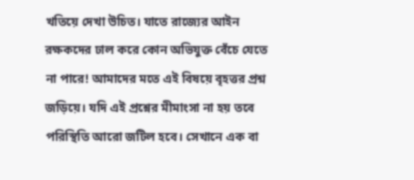খতিয়ে দেখা উচিত। যাতে রাজ্যের আইন রক্ষকদের ঢাল করে কোন অভিযুক্ত বেঁচে যেতে না পারে! আমাদের মতে এই বিষয়ে বৃহত্তর প্রশ্ন জড়িয়ে। যদি এই প্রশ্নের মীমাংসা না হয় তবে পরিস্থিতি আরো জটিল হবে। সেখানে এক বা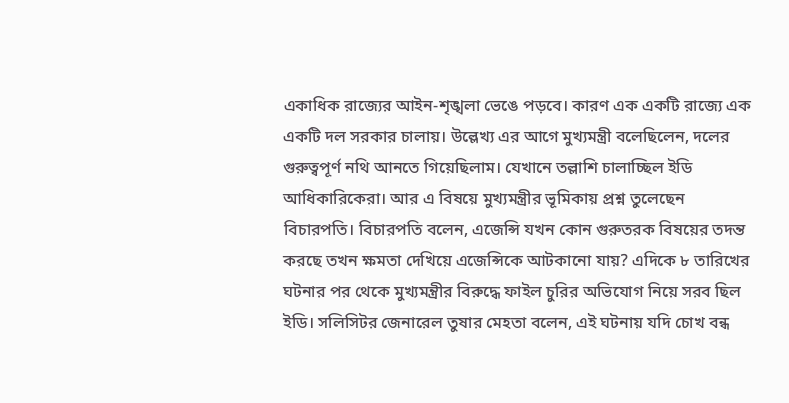একাধিক রাজ্যের আইন-শৃঙ্খলা ভেঙে পড়বে। কারণ এক একটি রাজ্যে এক একটি দল সরকার চালায়। উল্লেখ্য এর আগে মুখ্যমন্ত্রী বলেছিলেন, দলের গুরুত্বপূর্ণ নথি আনতে গিয়েছিলাম। যেখানে তল্লাশি চালাচ্ছিল ইডি আধিকারিকেরা। আর এ বিষয়ে মুখ্যমন্ত্রীর ভূমিকায় প্রশ্ন তুলেছেন বিচারপতি। বিচারপতি বলেন, এজেন্সি যখন কোন গুরুতরক বিষয়ের তদন্ত করছে তখন ক্ষমতা দেখিয়ে এজেন্সিকে আটকানো যায়? এদিকে ৮ তারিখের ঘটনার পর থেকে মুখ্যমন্ত্রীর বিরুদ্ধে ফাইল চুরির অভিযোগ নিয়ে সরব ছিল ইডি। সলিসিটর জেনারেল তুষার মেহতা বলেন, এই ঘটনায় যদি চোখ বন্ধ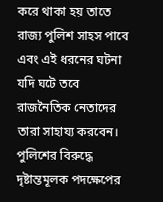করে থাকা হয় তাতে রাজ্য পুলিশ সাহস পাবে এবং এই ধরনের ঘটনা যদি ঘটে তবে রাজনৈতিক নেতাদের তারা সাহায্য করবেন। পুলিশের বিরুদ্ধে দৃষ্টান্তমূলক পদক্ষেপের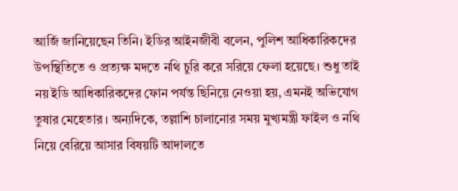আর্জি জানিয়েছেন তিনি। ইডির আইনজীবী বলেন, পুলিশ আধিকারিকদের উপস্থিতিতে ও প্রত্যক্ষ মদতে নথি চুরি করে সরিয়ে ফেলা হয়েছে। শুধু তাই নয় ইডি আধিকারিকদের ফোন পর্যন্ত ছিনিয়ে নেওয়া হয়, এমনই অভিযোগ তুষার মেহেতার । অন্যদিকে, তল্লাশি চালানোর সময় মুখ্যমন্ত্রী ফাইল ও নথি নিয়ে বেরিয়ে আসার বিষয়টি আদালতে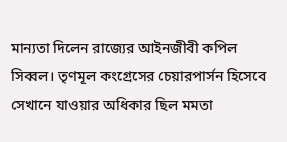মান্যতা দিলেন রাজ্যের আইনজীবী কপিল সিব্বল। তৃণমূল কংগ্রেসের চেয়ারপার্সন হিসেবে সেখানে যাওয়ার অধিকার ছিল মমতা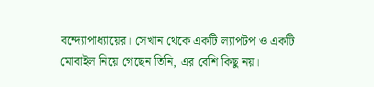বন্দ্যোপাধ্যায়ের। সেখান থেকে একটি ল্যাপটপ ও একটি মোবাইল নিয়ে গেছেন তিনি, এর বেশি কিছু নয়।